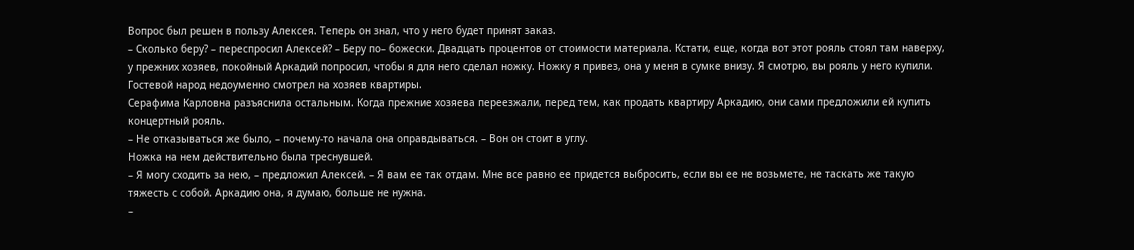Вопрос был решен в пользу Алексея. Теперь он знал, что у него будет принят заказ.
– Сколько беру? – переспросил Алексей? – Беру по– божески. Двадцать процентов от стоимости материала. Кстати, еще, когда вот этот рояль стоял там наверху, у прежних хозяев, покойный Аркадий попросил, чтобы я для него сделал ножку. Ножку я привез, она у меня в сумке внизу. Я смотрю, вы рояль у него купили.
Гостевой народ недоуменно смотрел на хозяев квартиры.
Серафима Карловна разъяснила остальным. Когда прежние хозяева переезжали, перед тем, как продать квартиру Аркадию, они сами предложили ей купить концертный рояль.
– Не отказываться же было, – почему-то начала она оправдываться. – Вон он стоит в углу.
Ножка на нем действительно была треснувшей.
– Я могу сходить за нею, – предложил Алексей. – Я вам ее так отдам. Мне все равно ее придется выбросить, если вы ее не возьмете, не таскать же такую тяжесть с собой. Аркадию она, я думаю, больше не нужна.
–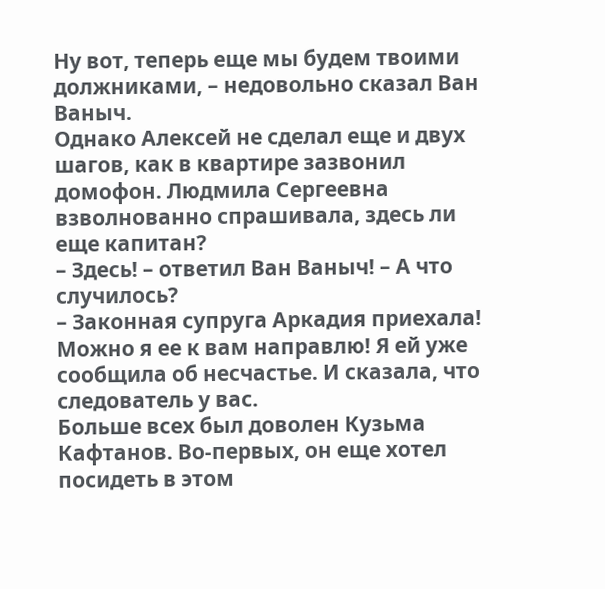Ну вот, теперь еще мы будем твоими должниками, – недовольно сказал Ван Ваныч.
Однако Алексей не сделал еще и двух шагов, как в квартире зазвонил домофон. Людмила Сергеевна взволнованно спрашивала, здесь ли еще капитан?
– Здесь! – ответил Ван Ваныч! – А что случилось?
– Законная супруга Аркадия приехала! Можно я ее к вам направлю! Я ей уже сообщила об несчастье. И сказала, что следователь у вас.
Больше всех был доволен Кузьма Кафтанов. Во-первых, он еще хотел посидеть в этом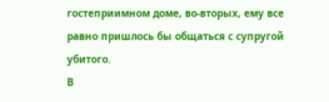гостеприимном доме, во-вторых, ему все равно пришлось бы общаться с супругой убитого.
В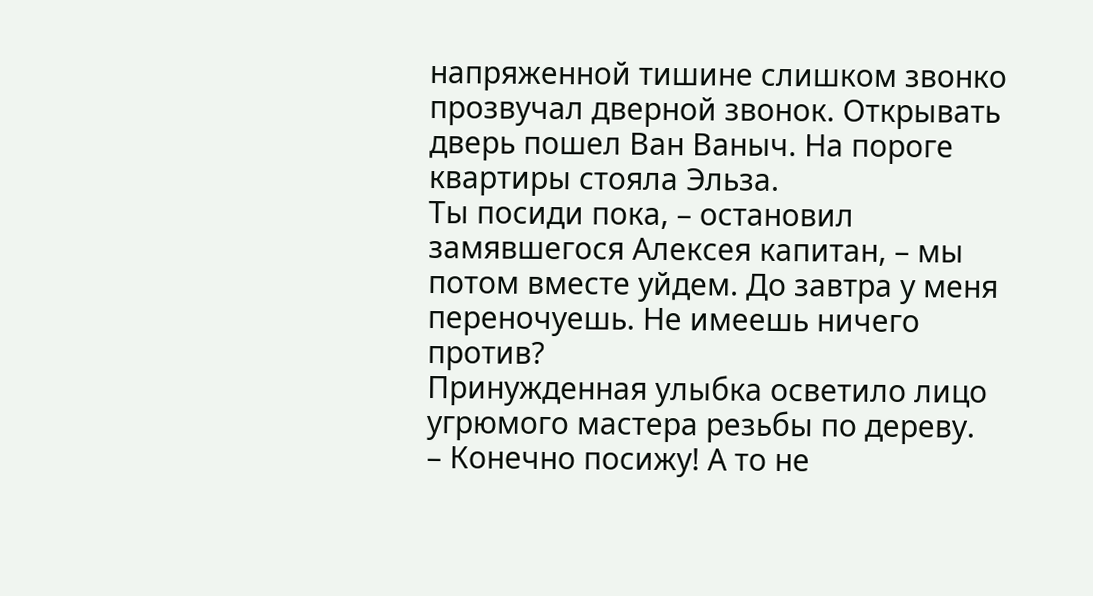напряженной тишине слишком звонко прозвучал дверной звонок. Открывать дверь пошел Ван Ваныч. На пороге квартиры стояла Эльза.
Ты посиди пока, – остановил замявшегося Алексея капитан, – мы потом вместе уйдем. До завтра у меня переночуешь. Не имеешь ничего против?
Принужденная улыбка осветило лицо угрюмого мастера резьбы по дереву.
– Конечно посижу! А то не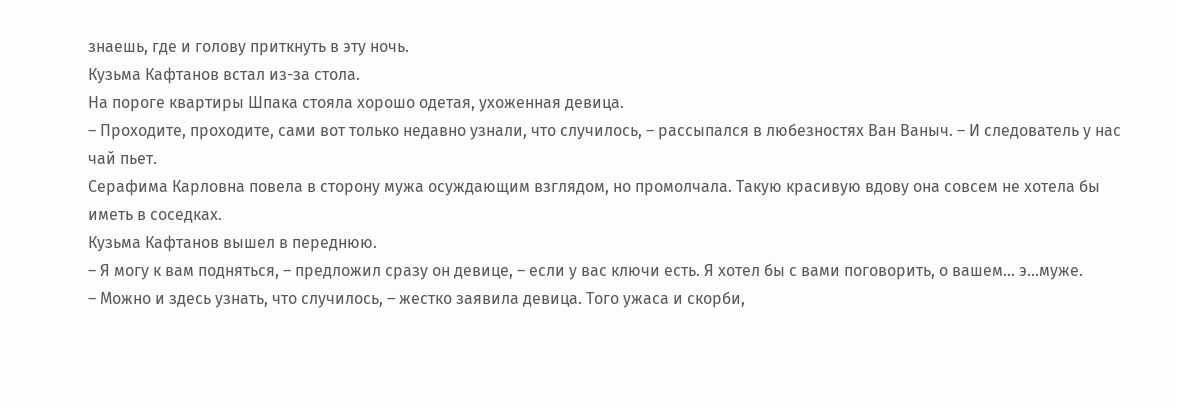знаешь, где и голову приткнуть в эту ночь.
Кузьма Кафтанов встал из-за стола.
На пороге квартиры Шпака стояла хорошо одетая, ухоженная девица.
– Проходите, проходите, сами вот только недавно узнали, что случилось, – рассыпался в любезностях Ван Ваныч. – И следователь у нас чай пьет.
Серафима Карловна повела в сторону мужа осуждающим взглядом, но промолчала. Такую красивую вдову она совсем не хотела бы иметь в соседках.
Кузьма Кафтанов вышел в переднюю.
– Я могу к вам подняться, – предложил сразу он девице, – если у вас ключи есть. Я хотел бы с вами поговорить, о вашем… э…муже.
– Можно и здесь узнать, что случилось, – жестко заявила девица. Того ужаса и скорби,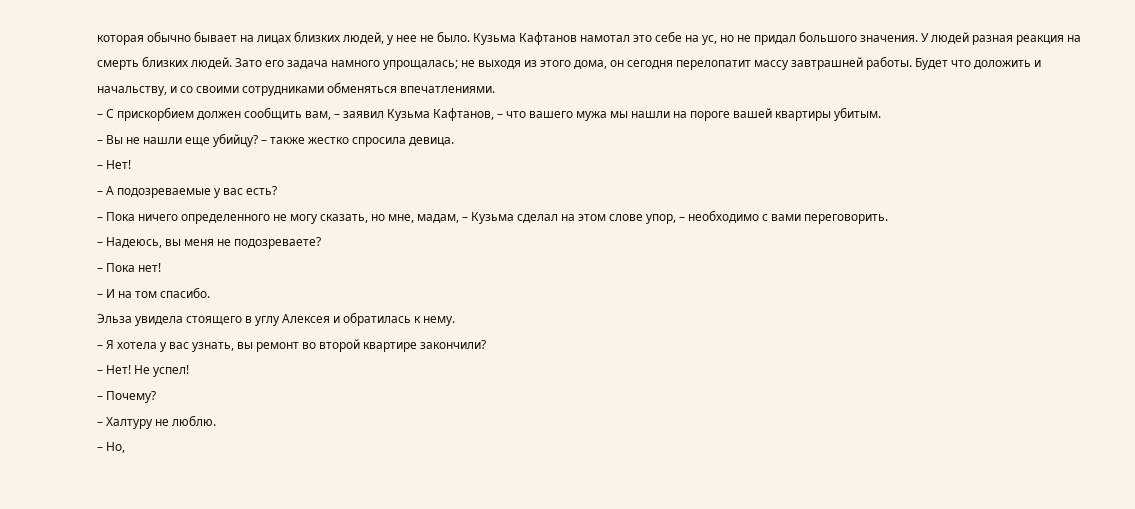которая обычно бывает на лицах близких людей, у нее не было. Кузьма Кафтанов намотал это себе на ус, но не придал большого значения. У людей разная реакция на смерть близких людей. Зато его задача намного упрощалась; не выходя из этого дома, он сегодня перелопатит массу завтрашней работы. Будет что доложить и начальству, и со своими сотрудниками обменяться впечатлениями.
– С прискорбием должен сообщить вам, – заявил Кузьма Кафтанов, – что вашего мужа мы нашли на пороге вашей квартиры убитым.
– Вы не нашли еще убийцу? – также жестко спросила девица.
– Нет!
– А подозреваемые у вас есть?
– Пока ничего определенного не могу сказать, но мне, мадам, – Кузьма сделал на этом слове упор, – необходимо с вами переговорить.
– Надеюсь, вы меня не подозреваете?
– Пока нет!
– И на том спасибо.
Эльза увидела стоящего в углу Алексея и обратилась к нему.
– Я хотела у вас узнать, вы ремонт во второй квартире закончили?
– Нет! Не успел!
– Почему?
– Халтуру не люблю.
– Но,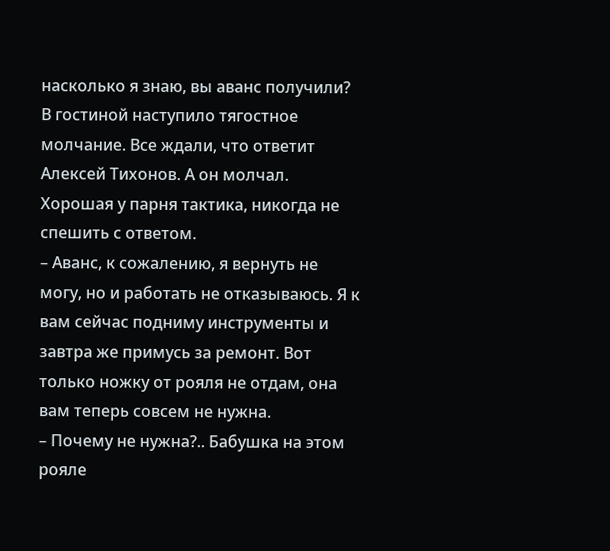насколько я знаю, вы аванс получили?
В гостиной наступило тягостное молчание. Все ждали, что ответит Алексей Тихонов. А он молчал. Хорошая у парня тактика, никогда не спешить с ответом.
– Аванс, к сожалению, я вернуть не могу, но и работать не отказываюсь. Я к вам сейчас подниму инструменты и завтра же примусь за ремонт. Вот только ножку от рояля не отдам, она вам теперь совсем не нужна.
– Почему не нужна?.. Бабушка на этом рояле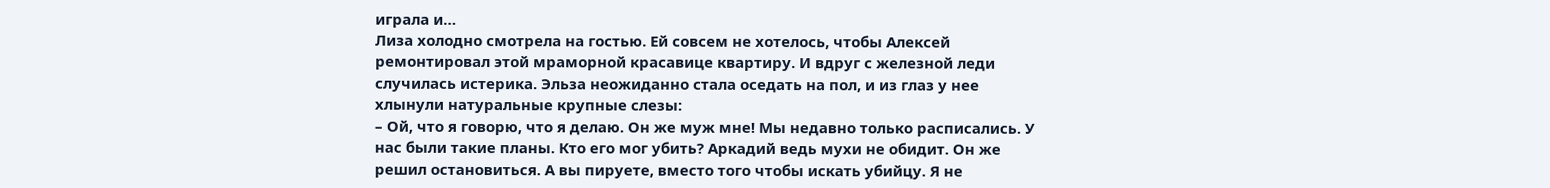играла и…
Лиза холодно смотрела на гостью. Ей совсем не хотелось, чтобы Алексей ремонтировал этой мраморной красавице квартиру. И вдруг с железной леди случилась истерика. Эльза неожиданно стала оседать на пол, и из глаз у нее хлынули натуральные крупные слезы:
– Ой, что я говорю, что я делаю. Он же муж мне! Мы недавно только расписались. У нас были такие планы. Кто его мог убить? Аркадий ведь мухи не обидит. Он же решил остановиться. А вы пируете, вместо того чтобы искать убийцу. Я не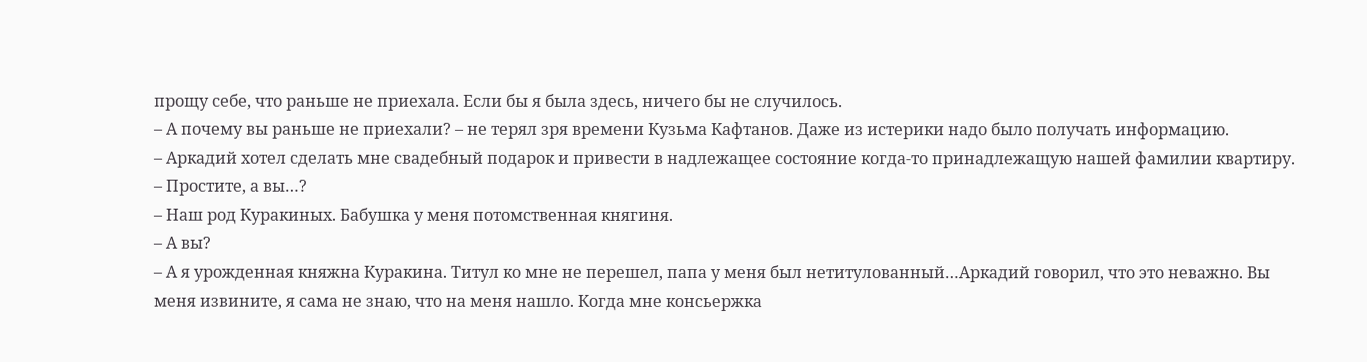прощу себе, что раньше не приехала. Если бы я была здесь, ничего бы не случилось.
– А почему вы раньше не приехали? – не терял зря времени Кузьма Кафтанов. Даже из истерики надо было получать информацию.
– Аркадий хотел сделать мне свадебный подарок и привести в надлежащее состояние когда-то принадлежащую нашей фамилии квартиру.
– Простите, а вы…?
– Наш род Куракиных. Бабушка у меня потомственная княгиня.
– А вы?
– А я урожденная княжна Куракина. Титул ко мне не перешел, папа у меня был нетитулованный…Аркадий говорил, что это неважно. Вы меня извините, я сама не знаю, что на меня нашло. Когда мне консьержка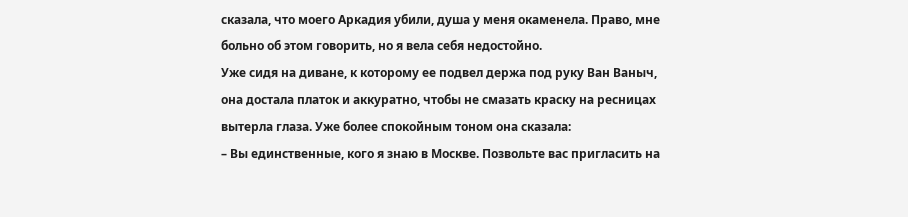сказала, что моего Аркадия убили, душа у меня окаменела. Право, мне больно об этом говорить, но я вела себя недостойно.
Уже сидя на диване, к которому ее подвел держа под руку Ван Ваныч, она достала платок и аккуратно, чтобы не смазать краску на ресницах вытерла глаза. Уже более спокойным тоном она сказала:
– Вы единственные, кого я знаю в Москве. Позвольте вас пригласить на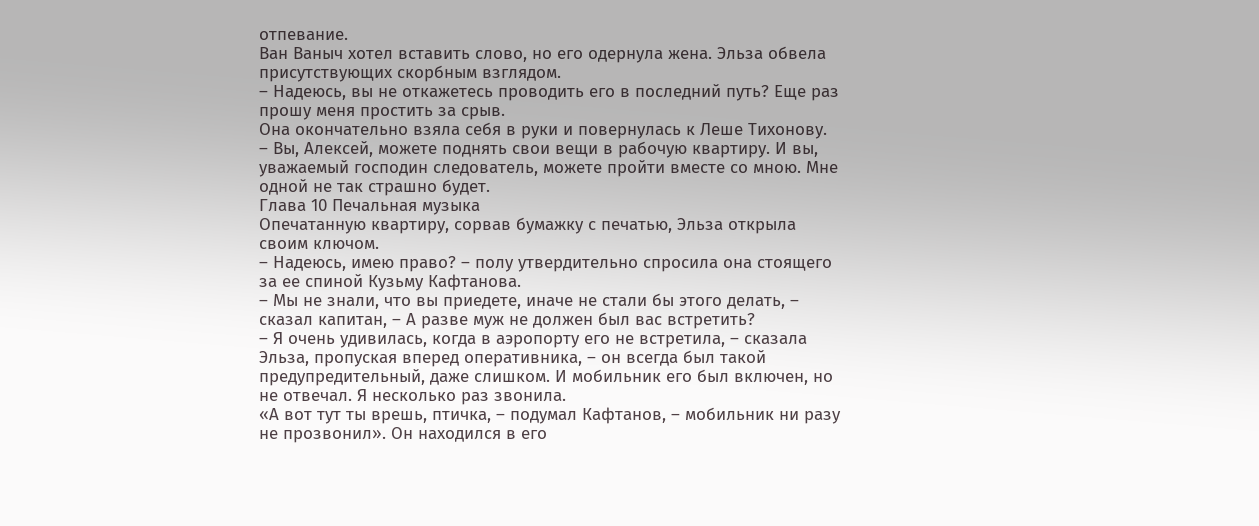отпевание.
Ван Ваныч хотел вставить слово, но его одернула жена. Эльза обвела присутствующих скорбным взглядом.
– Надеюсь, вы не откажетесь проводить его в последний путь? Еще раз прошу меня простить за срыв.
Она окончательно взяла себя в руки и повернулась к Леше Тихонову.
– Вы, Алексей, можете поднять свои вещи в рабочую квартиру. И вы, уважаемый господин следователь, можете пройти вместе со мною. Мне одной не так страшно будет.
Глава 10 Печальная музыка
Опечатанную квартиру, сорвав бумажку с печатью, Эльза открыла своим ключом.
– Надеюсь, имею право? – полу утвердительно спросила она стоящего за ее спиной Кузьму Кафтанова.
– Мы не знали, что вы приедете, иначе не стали бы этого делать, – сказал капитан, – А разве муж не должен был вас встретить?
– Я очень удивилась, когда в аэропорту его не встретила, – сказала Эльза, пропуская вперед оперативника, – он всегда был такой предупредительный, даже слишком. И мобильник его был включен, но не отвечал. Я несколько раз звонила.
«А вот тут ты врешь, птичка, – подумал Кафтанов, – мобильник ни разу не прозвонил». Он находился в его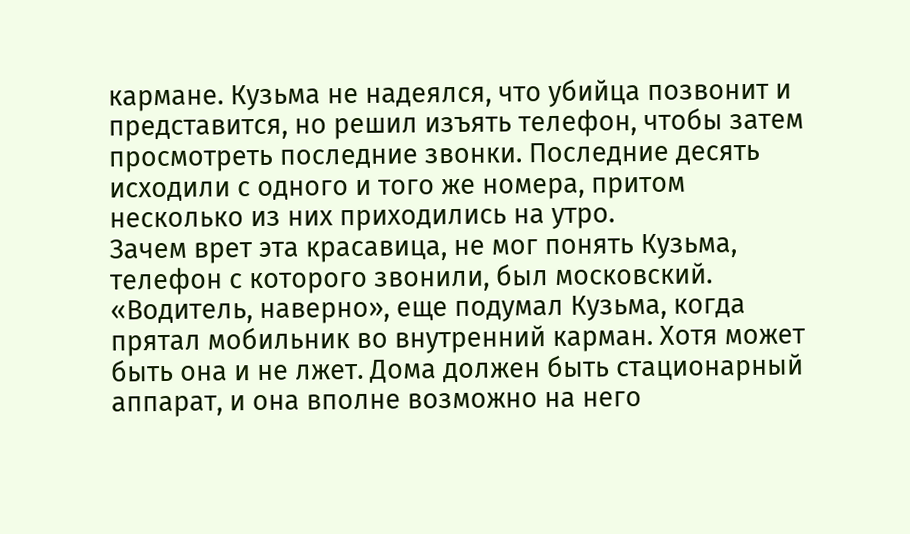кармане. Кузьма не надеялся, что убийца позвонит и представится, но решил изъять телефон, чтобы затем просмотреть последние звонки. Последние десять исходили с одного и того же номера, притом несколько из них приходились на утро.
Зачем врет эта красавица, не мог понять Кузьма, телефон с которого звонили, был московский. «Водитель, наверно», еще подумал Кузьма, когда прятал мобильник во внутренний карман. Хотя может быть она и не лжет. Дома должен быть стационарный аппарат, и она вполне возможно на него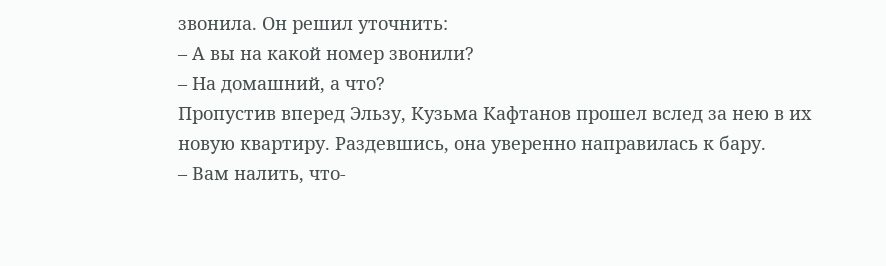звонила. Он решил уточнить:
– А вы на какой номер звонили?
– На домашний, а что?
Пропустив вперед Эльзу, Кузьма Кафтанов прошел вслед за нею в их новую квартиру. Раздевшись, она уверенно направилась к бару.
– Вам налить, что-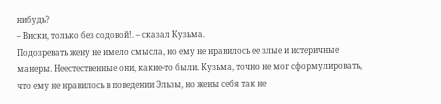нибудь?
– Виски, только без содовой!. – сказал Кузьма.
Подозревать жену не имело смысла, но ему не нравилось ее злые и истеричные манеры. Неестественные они, какие-то были. Кузьма, точно не мог сформулировать, что ему не нравилось в поведении Эльзы, но жены себя так не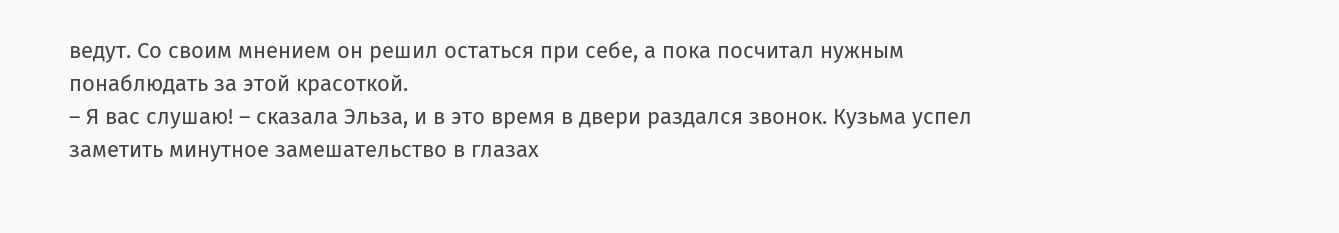ведут. Со своим мнением он решил остаться при себе, а пока посчитал нужным понаблюдать за этой красоткой.
– Я вас слушаю! – сказала Эльза, и в это время в двери раздался звонок. Кузьма успел заметить минутное замешательство в глазах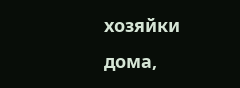хозяйки дома,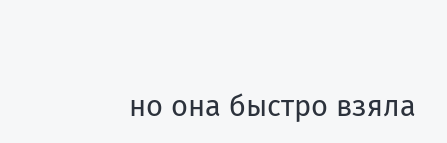но она быстро взяла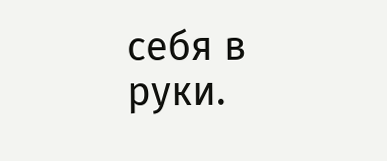себя в руки.